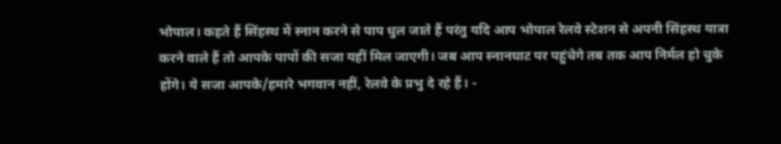भोपाल। कहते हैं सिंहस्थ में स्नान करने से पाप धुल जाते हैं परंतु यदि आप भोपाल रेलवे स्टेशन से अपनी सिंहस्थ यात्रा करने वाले हैं तो आपके पापों की सजा यहीं मिल जाएगी। जब आप स्नानघाट पर पहुंचेगे तब तक आप निर्मल हो चुके होंगे। ये सजा आपके/हमारे भगवान नहीं, रेलवे के प्रभु दे रहे हैं। -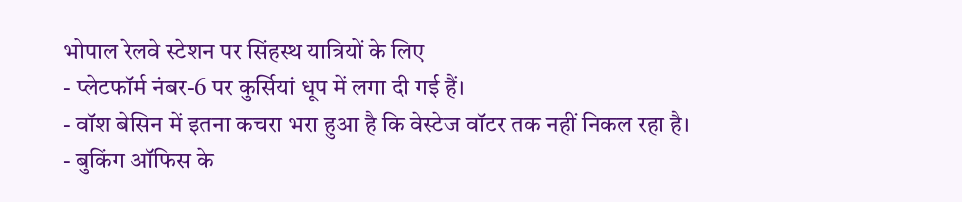भोपाल रेलवे स्टेशन पर सिंहस्थ यात्रियों के लिए
- प्लेटफॉर्म नंबर-6 पर कुर्सियां धूप में लगा दी गई हैं।
- वॉश बेसिन में इतना कचरा भरा हुआ है कि वेस्टेज वॉटर तक नहीं निकल रहा है।
- बुकिंग ऑफिस के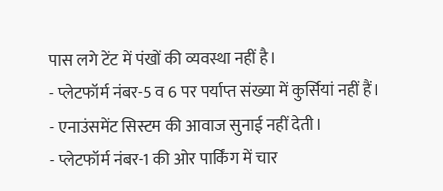पास लगे टेंट में पंखों की व्यवस्था नहीं है।
- प्लेटफॉर्म नंबर-5 व 6 पर पर्याप्त संख्या में कुर्सियां नहीं हैं।
- एनाउंसमेंट सिस्टम की आवाज सुनाई नहीं देती।
- प्लेटफॉर्म नंबर-1 की ओर पार्किंग में चार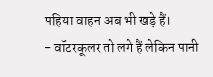पहिया वाहन अब भी खड़े हैं।
- वॉटरकूलर तो लगे हैं लेकिन पानी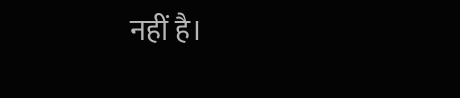नहीं है।